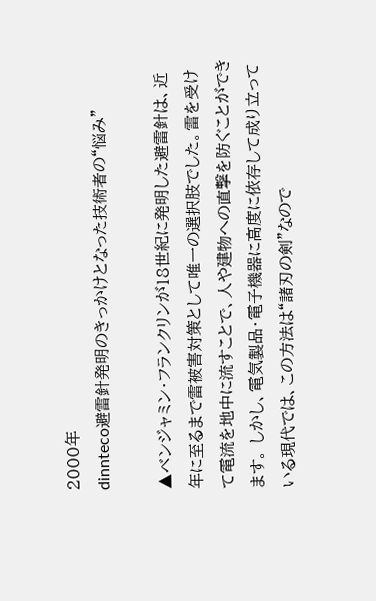2000年
dinnteco避雷針発明のきっかけとなった技術者の“悩み”

▲ベンジャミン・フランクリンが18世紀に発明した避雷針は、近年に至るまで雷被害対策として唯一の選択肢でした。雷を受けて電流を地中に流すことで、人や建物への直撃を防ぐことができます。 しかし、電気製品・電子機器に高度に依存して成り立っている現代では、この方法は“諸刃の剣”なので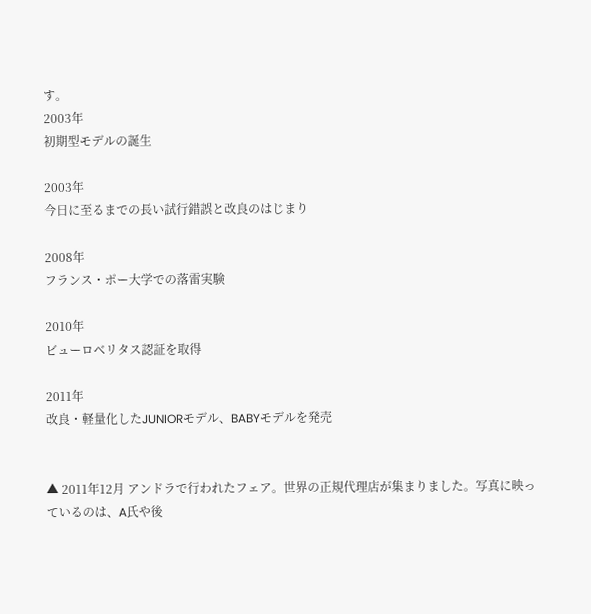す。
2003年
初期型モデルの誕生

2003年
今日に至るまでの長い試行錯誤と改良のはじまり

2008年
フランス・ポー大学での落雷実験

2010年
ビューロベリタス認証を取得

2011年
改良・軽量化したJUNIORモデル、BABYモデルを発売


▲ 2011年12月 アンドラで行われたフェア。世界の正規代理店が集まりました。写真に映っているのは、A氏や後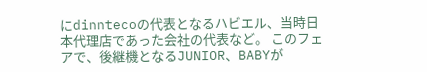にdinntecoの代表となるハビエル、当時日本代理店であった会社の代表など。 このフェアで、後継機となるJUNIOR、BABYが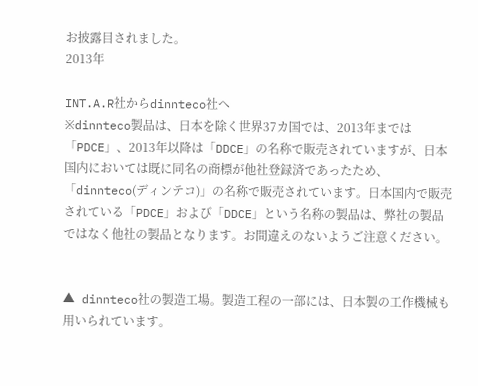お披露目されました。
2013年

INT.A.R社からdinnteco社へ
※dinnteco製品は、日本を除く世界37カ国では、2013年までは「PDCE」、2013年以降は「DDCE」の名称で販売されていますが、日本国内においては既に同名の商標が他社登録済であったため、「dinnteco(ディンテコ)」の名称で販売されています。日本国内で販売されている「PDCE」および「DDCE」という名称の製品は、弊社の製品ではなく他社の製品となります。お間違えのないようご注意ください。


▲ dinnteco社の製造工場。製造工程の一部には、日本製の工作機械も用いられています。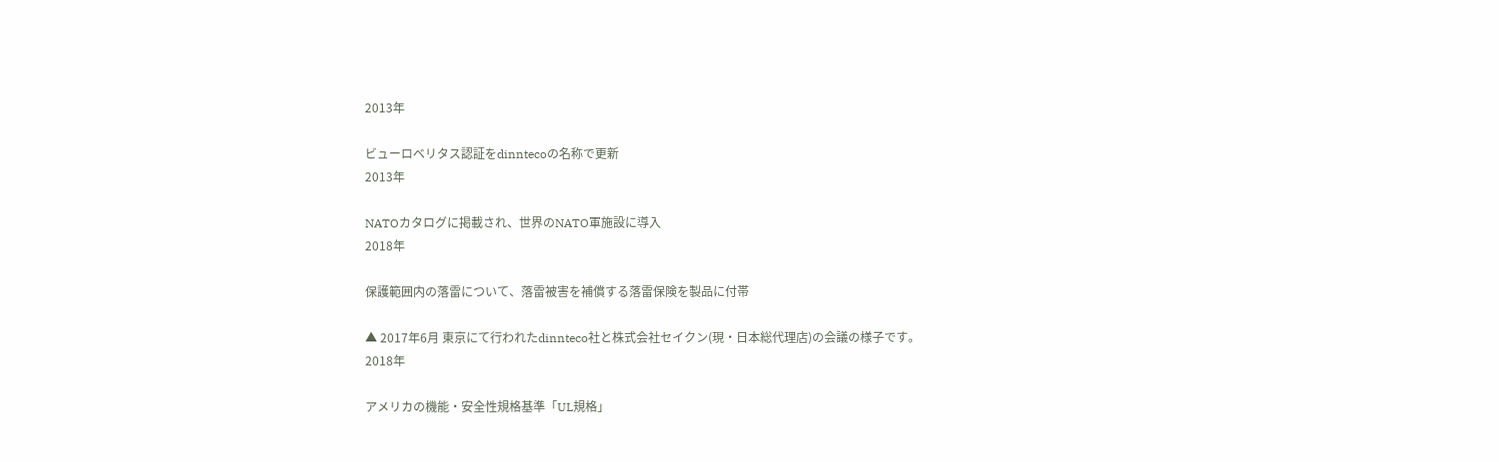2013年

ビューロベリタス認証をdinntecoの名称で更新
2013年

NATOカタログに掲載され、世界のNATO軍施設に導入
2018年

保護範囲内の落雷について、落雷被害を補償する落雷保険を製品に付帯

▲ 2017年6月 東京にて行われたdinnteco社と株式会社セイクン(現・日本総代理店)の会議の様子です。
2018年

アメリカの機能・安全性規格基準「UL規格」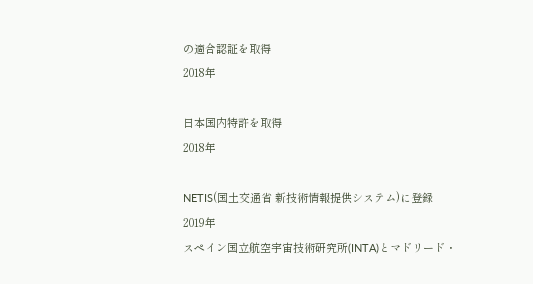の適合認証を取得
2018年

日本国内特許を取得
2018年

NETIS(国土交通省 新技術情報提供システム)に登録
2019年
スペイン国立航空宇宙技術研究所(INTA)とマドリード・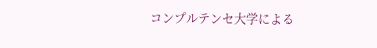コンプルテンセ大学による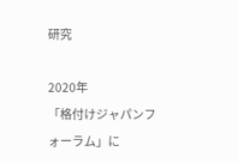研究

2020年
「格付けジャパンフォーラム」に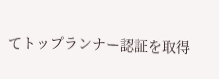てトップランナー認証を取得